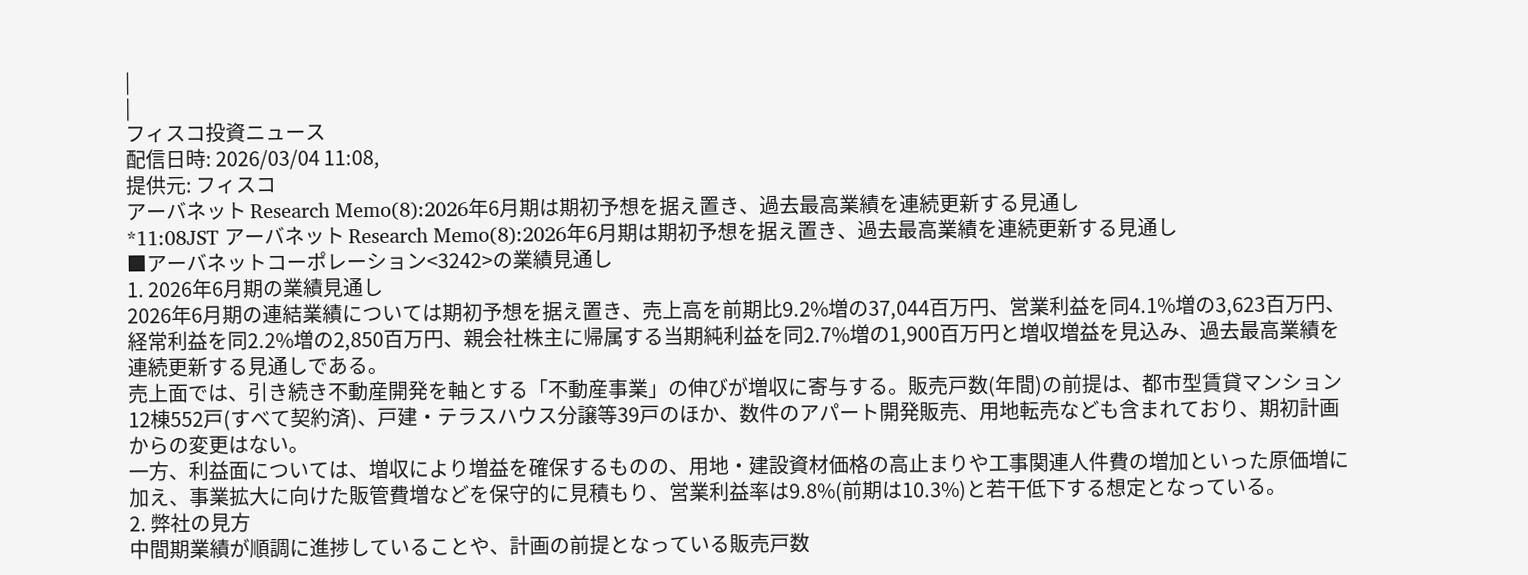|
|
フィスコ投資ニュース
配信日時: 2026/03/04 11:08,
提供元: フィスコ
アーバネット Research Memo(8):2026年6月期は期初予想を据え置き、過去最高業績を連続更新する見通し
*11:08JST アーバネット Research Memo(8):2026年6月期は期初予想を据え置き、過去最高業績を連続更新する見通し
■アーバネットコーポレーション<3242>の業績見通し
1. 2026年6月期の業績見通し
2026年6月期の連結業績については期初予想を据え置き、売上高を前期比9.2%増の37,044百万円、営業利益を同4.1%増の3,623百万円、経常利益を同2.2%増の2,850百万円、親会社株主に帰属する当期純利益を同2.7%増の1,900百万円と増収増益を見込み、過去最高業績を連続更新する見通しである。
売上面では、引き続き不動産開発を軸とする「不動産事業」の伸びが増収に寄与する。販売戸数(年間)の前提は、都市型賃貸マンション12棟552戸(すべて契約済)、戸建・テラスハウス分譲等39戸のほか、数件のアパート開発販売、用地転売なども含まれており、期初計画からの変更はない。
一方、利益面については、増収により増益を確保するものの、用地・建設資材価格の高止まりや工事関連人件費の増加といった原価増に加え、事業拡大に向けた販管費増などを保守的に見積もり、営業利益率は9.8%(前期は10.3%)と若干低下する想定となっている。
2. 弊社の見方
中間期業績が順調に進捗していることや、計画の前提となっている販売戸数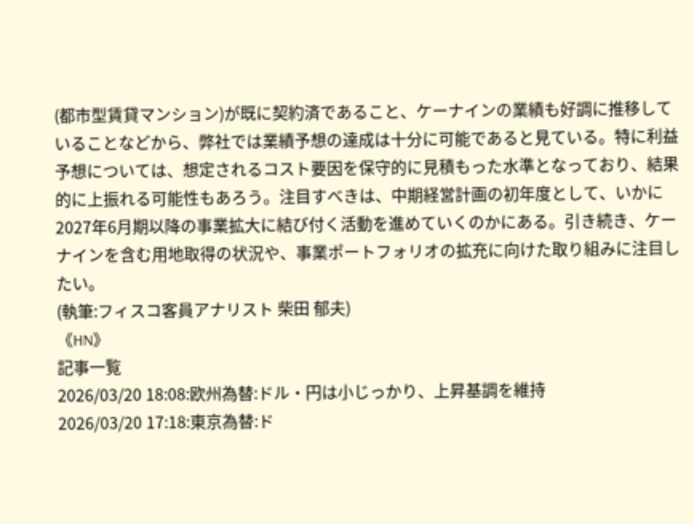(都市型賃貸マンション)が既に契約済であること、ケーナインの業績も好調に推移していることなどから、弊社では業績予想の達成は十分に可能であると見ている。特に利益予想については、想定されるコスト要因を保守的に見積もった水準となっており、結果的に上振れる可能性もあろう。注目すべきは、中期経営計画の初年度として、いかに2027年6月期以降の事業拡大に結び付く活動を進めていくのかにある。引き続き、ケーナインを含む用地取得の状況や、事業ポートフォリオの拡充に向けた取り組みに注目したい。
(執筆:フィスコ客員アナリスト 柴田 郁夫)
《HN》
記事一覧
2026/03/20 18:08:欧州為替:ドル・円は小じっかり、上昇基調を維持
2026/03/20 17:18:東京為替:ド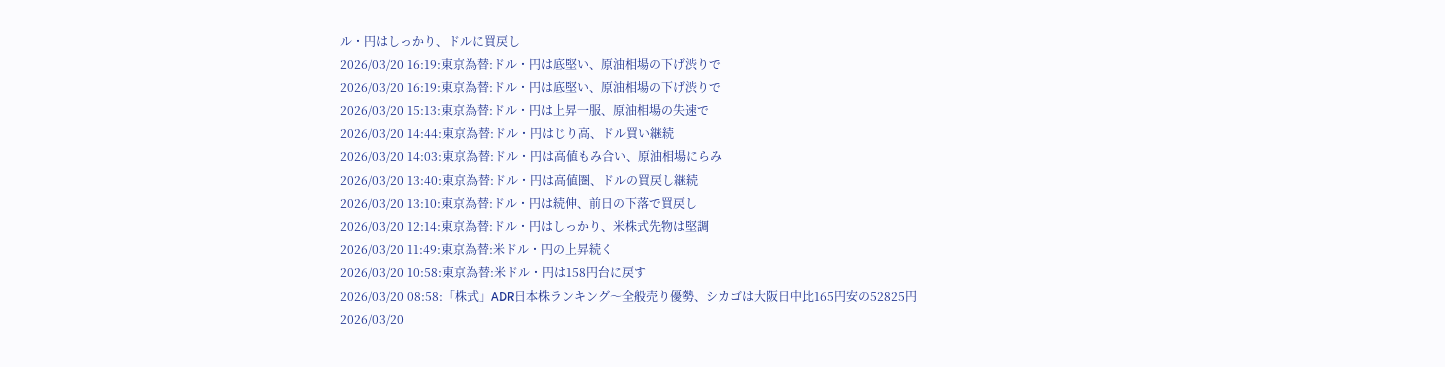ル・円はしっかり、ドルに買戻し
2026/03/20 16:19:東京為替:ドル・円は底堅い、原油相場の下げ渋りで
2026/03/20 16:19:東京為替:ドル・円は底堅い、原油相場の下げ渋りで
2026/03/20 15:13:東京為替:ドル・円は上昇一服、原油相場の失速で
2026/03/20 14:44:東京為替:ドル・円はじり高、ドル買い継続
2026/03/20 14:03:東京為替:ドル・円は高値もみ合い、原油相場にらみ
2026/03/20 13:40:東京為替:ドル・円は高値圏、ドルの買戻し継続
2026/03/20 13:10:東京為替:ドル・円は続伸、前日の下落で買戻し
2026/03/20 12:14:東京為替:ドル・円はしっかり、米株式先物は堅調
2026/03/20 11:49:東京為替:米ドル・円の上昇続く
2026/03/20 10:58:東京為替:米ドル・円は158円台に戻す
2026/03/20 08:58:「株式」ADR日本株ランキング〜全般売り優勢、シカゴは大阪日中比165円安の52825円
2026/03/20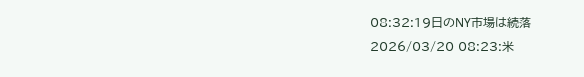08:32:19日のNY市場は続落
2026/03/20 08:23:米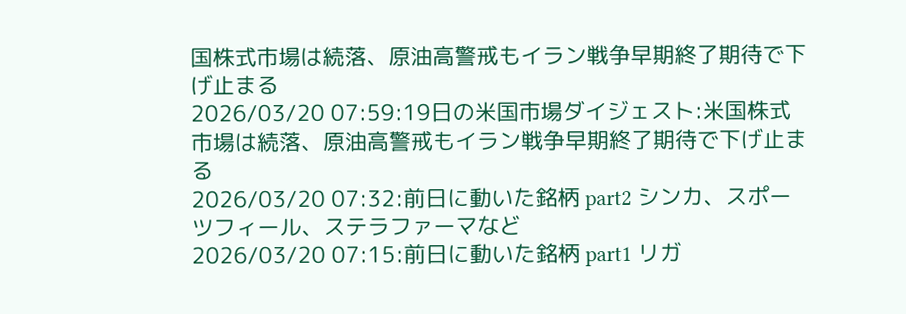国株式市場は続落、原油高警戒もイラン戦争早期終了期待で下げ止まる
2026/03/20 07:59:19日の米国市場ダイジェスト:米国株式市場は続落、原油高警戒もイラン戦争早期終了期待で下げ止まる
2026/03/20 07:32:前日に動いた銘柄 part2 シンカ、スポーツフィール、ステラファーマなど
2026/03/20 07:15:前日に動いた銘柄 part1 リガ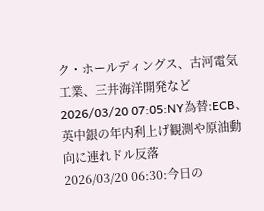ク・ホールディングス、古河電気工業、三井海洋開発など
2026/03/20 07:05:NY為替:ECB、英中銀の年内利上げ観測や原油動向に連れドル反落
2026/03/20 06:30:今日の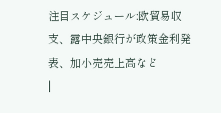注目スケジュール:欧貿易収支、露中央銀行が政策金利発表、加小売売上高など
|